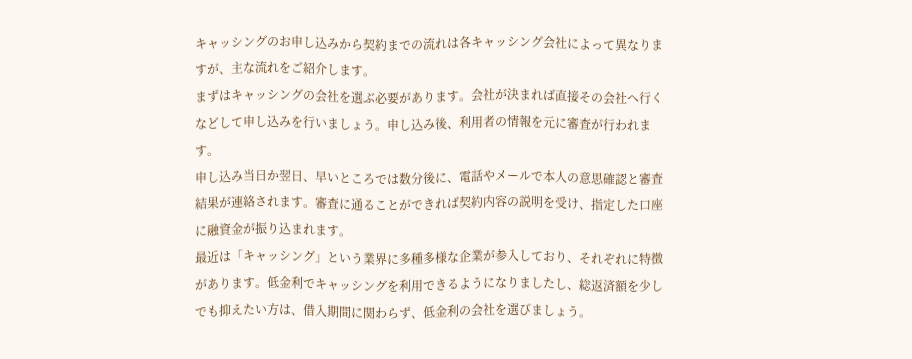キャッシングのお申し込みから契約までの流れは各キャッシング会社によって異なりますが、主な流れをご紹介します。
まずはキャッシングの会社を選ぶ必要があります。会社が決まれば直接その会社へ行くなどして申し込みを行いましょう。申し込み後、利用者の情報を元に審査が行われます。
申し込み当日か翌日、早いところでは数分後に、電話やメールで本人の意思確認と審査結果が連絡されます。審査に通ることができれば契約内容の説明を受け、指定した口座に融資金が振り込まれます。
最近は「キャッシング」という業界に多種多様な企業が参入しており、それぞれに特徴があります。低金利でキャッシングを利用できるようになりましたし、総返済額を少しでも抑えたい方は、借入期間に関わらず、低金利の会社を選びましょう。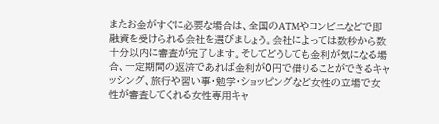またお金がすぐに必要な場合は、全国のATMやコンビニなどで即融資を受けられる会社を選びましょう。会社によっては数秒から数十分以内に審査が完了します。そしてどうしても金利が気になる場合、一定期間の返済であれば金利が0円で借りることができるキャッシング、旅行や習い事・勉学・ショッピングなど女性の立場で女性が審査してくれる女性専用キャ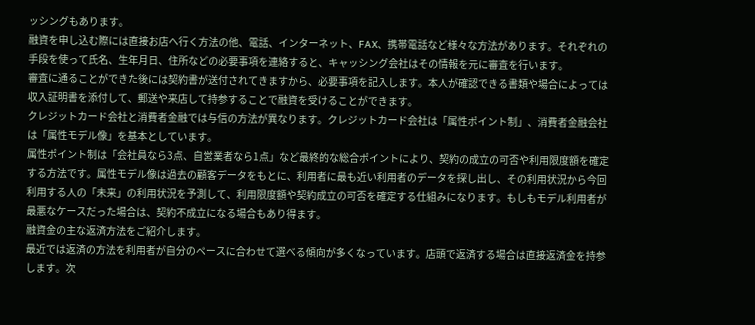ッシングもあります。
融資を申し込む際には直接お店へ行く方法の他、電話、インターネット、FAX、携帯電話など様々な方法があります。それぞれの手段を使って氏名、生年月日、住所などの必要事項を連絡すると、キャッシング会社はその情報を元に審査を行います。
審査に通ることができた後には契約書が送付されてきますから、必要事項を記入します。本人が確認できる書類や場合によっては収入証明書を添付して、郵送や来店して持参することで融資を受けることができます。
クレジットカード会社と消費者金融では与信の方法が異なります。クレジットカード会社は「属性ポイント制」、消費者金融会社は「属性モデル像」を基本としています。
属性ポイント制は「会社員なら3点、自営業者なら1点」など最終的な総合ポイントにより、契約の成立の可否や利用限度額を確定する方法です。属性モデル像は過去の顧客データをもとに、利用者に最も近い利用者のデータを探し出し、その利用状況から今回利用する人の「未来」の利用状況を予測して、利用限度額や契約成立の可否を確定する仕組みになります。もしもモデル利用者が最悪なケースだった場合は、契約不成立になる場合もあり得ます。
融資金の主な返済方法をご紹介します。
最近では返済の方法を利用者が自分のペースに合わせて選べる傾向が多くなっています。店頭で返済する場合は直接返済金を持参します。次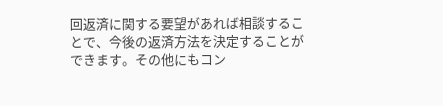回返済に関する要望があれば相談することで、今後の返済方法を決定することができます。その他にもコン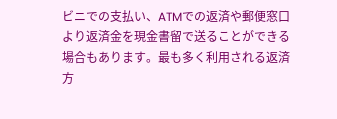ビニでの支払い、ATMでの返済や郵便窓口より返済金を現金書留で送ることができる場合もあります。最も多く利用される返済方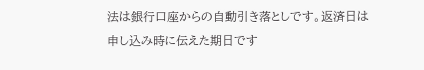法は銀行口座からの自動引き落としです。返済日は申し込み時に伝えた期日です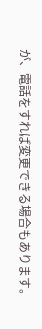が、電話をすれば変更できる場合もあります。